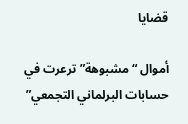قضايا

أموال “مشبوهة” ترعرت في حسابات البرلماني التجمعي”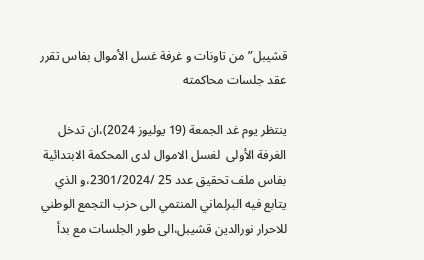قشيبل” من تاونات و غرفة غسل الأموال بفاس تقرر عقد جلسات محاكمته

ينتظر يوم غد الجمعة (19 يوليوز 2024)،ان تدخل الغرفة الأولى  لغسل الاموال لدى المحكمة الابتدائية بفاس ملف تحقيق عدد 25 /2301/2024،و الذي يتابع فيه البرلماني المنتمي الى حزب التجمع الوطني للاحرار نورالدين قشيبل،الى طور الجلسات مع بدأ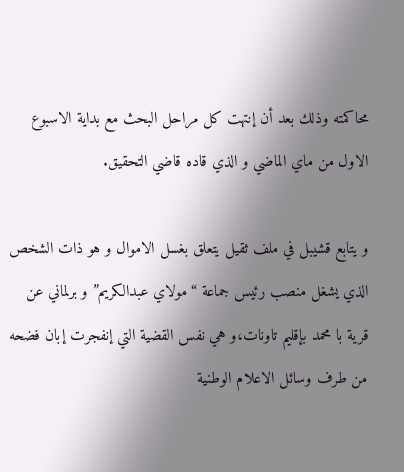محاكمته وذلك بعد أن إنتهت كل مراحل البحث مع بداية الاسبوع الاول من ماي الماضي و الذي قاده قاضي التحقيق.

و يتابع قشيبل في ملف ثقيل يتعلق بغسل الاموال و هو ذات الشخص الذي يشغل منصب رئيس جماعة “مولاي عبدالكريم” و برلماني عن قرية با محمد بإقليم تاونات،و هي نفس القضية التي إنفجرت إبان فضحه من طرف وسائل الاعلام الوطنية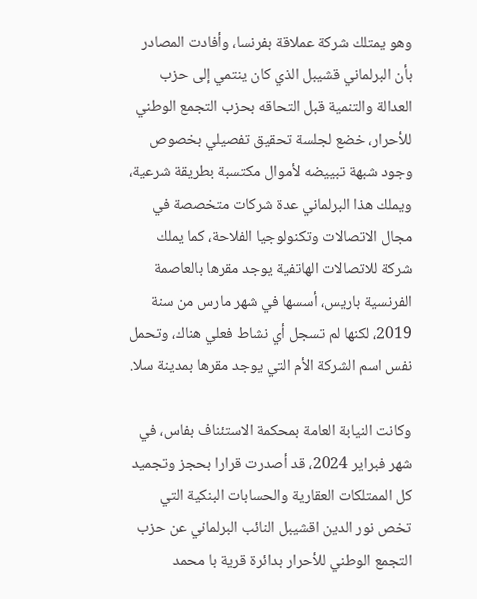وهو يمتلك شركة عملاقة بفرنسا، وأفادت المصادر بأن البرلماني قشيبل الذي كان ينتمي إلى حزب العدالة والتنمية قبل التحاقه بحزب التجمع الوطني للأحرار، خضع لجلسة تحقيق تفصيلي بخصوص وجود شبهة تبييضه لأموال مكتسبة بطريقة شرعية، ويملك هذا البرلماني عدة شركات متخصصة في مجال الاتصالات وتكنولوجيا الفلاحة، كما يملك شركة للاتصالات الهاتفية يوجد مقرها بالعاصمة الفرنسية باريس، أسسها في شهر مارس من سنة 2019، لكنها لم تسجل أي نشاط فعلي هناك، وتحمل نفس اسم الشركة الأم التي يوجد مقرها بمدينة سلا.

وكانت النيابة العامة بمحكمة الاستئناف بفاس، في شهر فبراير 2024، قد أصدرت قرارا بحجز وتجميد كل الممتلكات العقارية والحسابات البنكية التي تخص نور الدين اقشيبل النائب البرلماني عن حزب التجمع الوطني للأحرار بدائرة قرية با محمد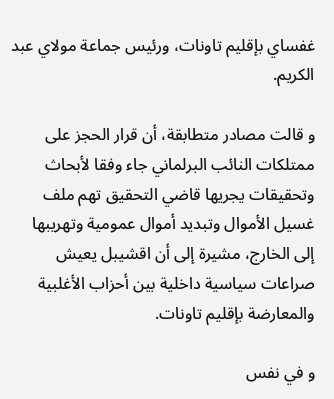غفساي بإقليم تاونات، ورئيس جماعة مولاي عبد الكريم.

و قالت مصادر متطابقة، أن قرار الحجز على ممتلكات النائب البرلماني جاء وفقا لأبحاث وتحقيقات يجريها قاضي التحقيق تهم ملف غسيل الأموال وتبديد أموال عمومية وتهريبها إلى الخارج، مشيرة إلى أن اقشيبل يعيش صراعات سياسية داخلية بين أحزاب الأغلبية والمعارضة بإقليم تاونات.

و في نفس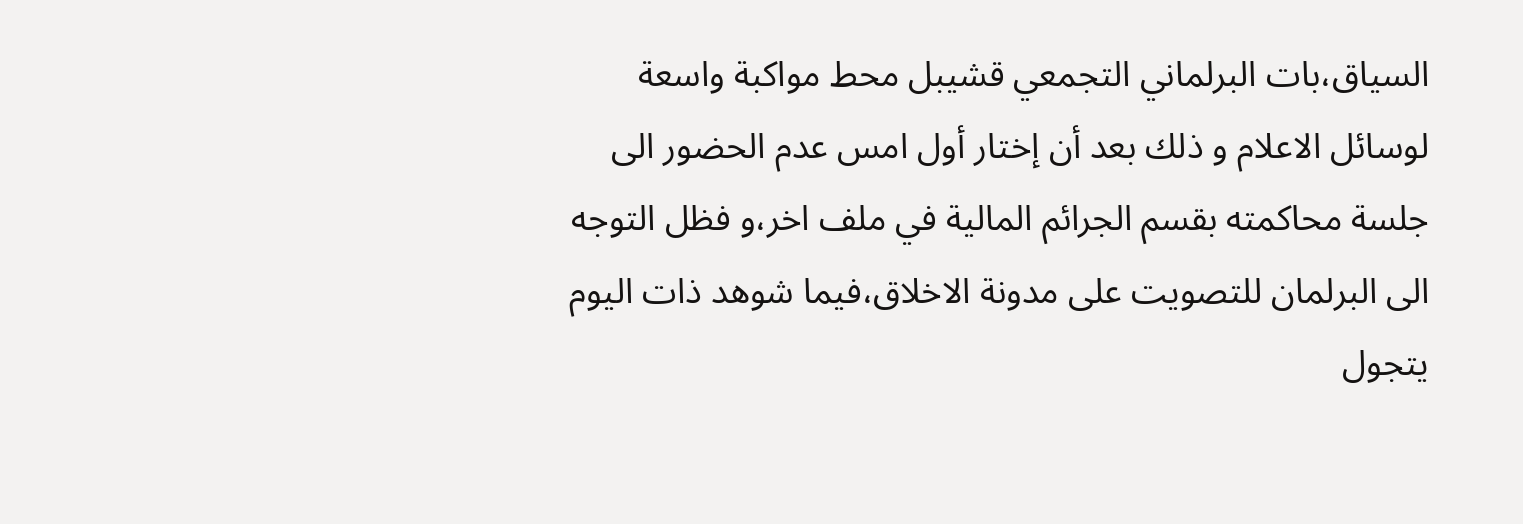السياق،بات البرلماني التجمعي قشيبل محط مواكبة واسعة لوسائل الاعلام و ذلك بعد أن إختار أول امس عدم الحضور الى جلسة محاكمته بقسم الجرائم المالية في ملف اخر،و فظل التوجه الى البرلمان للتصويت على مدونة الاخلاق،فيما شوهد ذات اليوم يتجول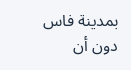بمدينة فاس دون أن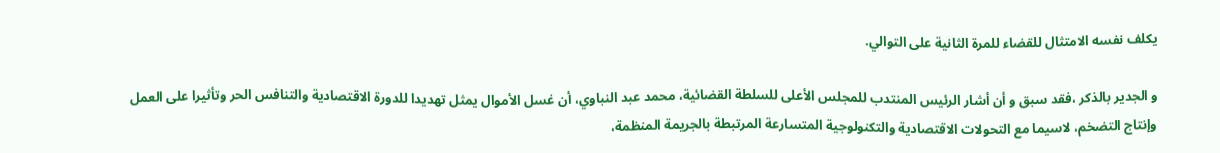يكلف نفسه الامتثال للقضاء للمرة الثانية على التوالي.

و الجدير بالذكر ،فقد سبق و أن أشار الرئيس المنتدب للمجلس الأعلى للسلطة القضائية، محمد عبد النباوي، أن غسل الأموال يمثل تهديدا للدورة الاقتصادية والتنافس الحر وتأثيرا على العمل وإنتاج التضخم، لاسيما مع التحولات الاقتصادية والتكنولوجية المتسارعة المرتبطة بالجريمة المنظمة،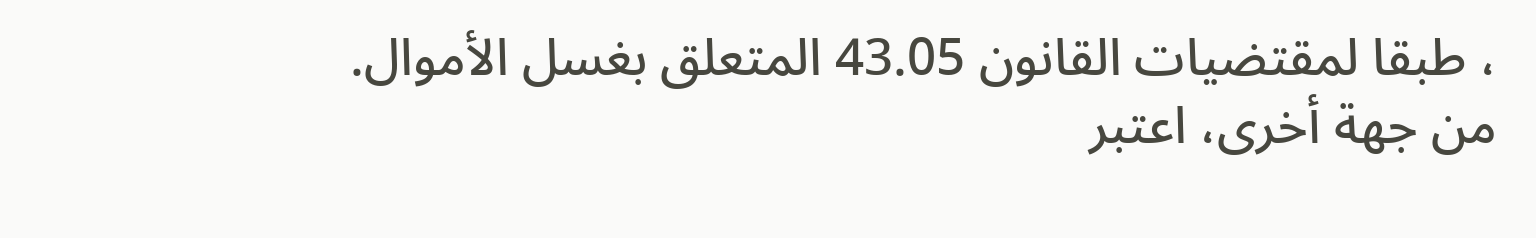، طبقا لمقتضيات القانون 43.05 المتعلق بغسل الأموال.
من جهة أخرى، اعتبر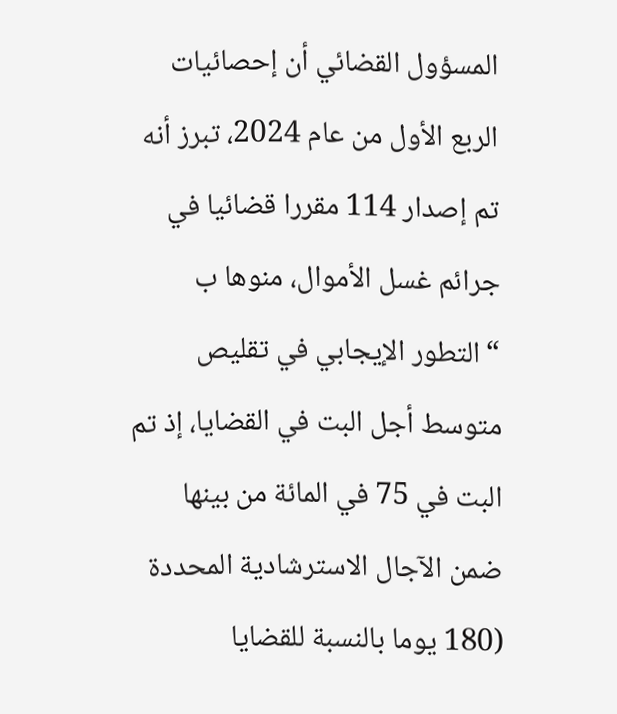المسؤول القضائي أن إحصائيات الربع الأول من عام 2024، تبرز أنه تم إصدار 114 مقررا قضائيا في جرائم غسل الأموال، منوها ب “التطور الإيجابي في تقليص متوسط أجل البت في القضايا، إذ تم البت في 75 في المائة من بينها ضمن الآجال الاسترشادية المحددة (180 يوما بالنسبة للقضايا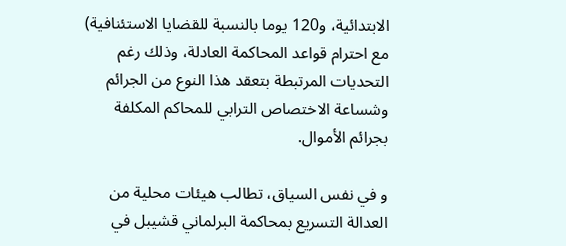الابتدائية، و120 يوما بالنسبة للقضايا الاستئنافية) مع احترام قواعد المحاكمة العادلة، وذلك رغم التحديات المرتبطة بتعقد هذا النوع من الجرائم وشساعة الاختصاص الترابي للمحاكم المكلفة بجرائم الأموال.

و في نفس السياق، تطالب هيئات محلية من العدالة التسريع بمحاكمة البرلماني قشيبل في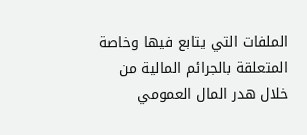الملفات التي يتابع فيها وخاصة المتعلقة بالجرائم المالية من خلال هدر المال العمومي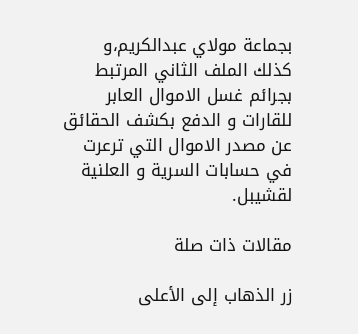بجماعة مولاي عبدالكريم،و كذلك الملف الثاني المرتبط بجرائم غسل الاموال العابر للقارات و الدفع بكشف الحقائق عن مصدر الاموال التي ترعرت في حسابات السرية و العلنية لقشيبل.

مقالات ذات صلة

زر الذهاب إلى الأعلى